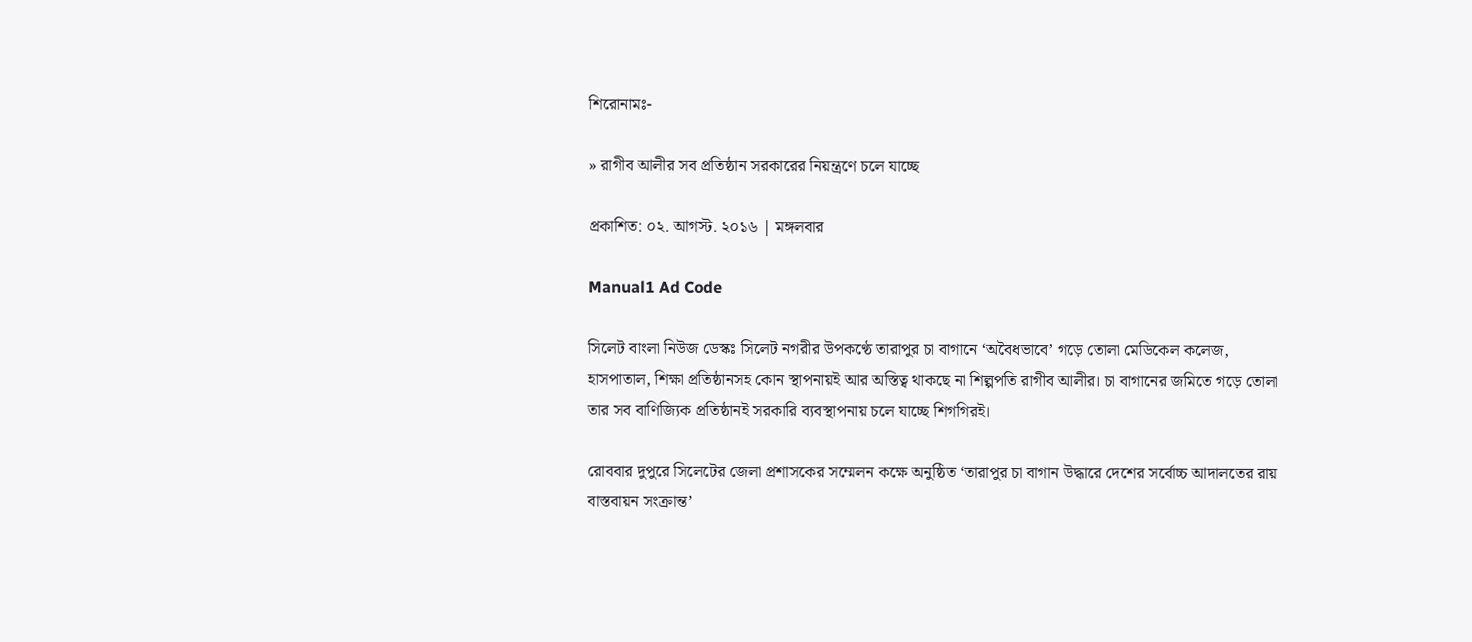শিরোনামঃ-

» রাগীব আলীর সব প্রতিষ্ঠান সরকারের নিয়ন্ত্রণে চলে যাচ্ছে

প্রকাশিত: ০২. আগস্ট. ২০১৬ | মঙ্গলবার

Manual1 Ad Code

সিলেট বাংলা নিউজ ডেস্কঃ সিলেট নগরীর উপকণ্ঠে তারাপুর চা বাগানে ‘অবৈধভাবে’ গড়ে তোলা মেডিকেল কলেজ, হাসপাতাল, শিক্ষা প্রতিষ্ঠানসহ কোন স্থাপনায়ই আর অস্তিত্ব থাকছে না শিল্পপতি রাগীব আলীর। চা বাগানের জমিতে গড়ে তোলা তার সব বাণিজ্যিক প্রতিষ্ঠানই সরকারি ব্যবস্থাপনায় চলে যাচ্ছে শিগগিরই।

রোববার দুপুরে সিলেটের জেলা প্রশাসকের সম্মেলন কক্ষে অনুষ্ঠিত ‘তারাপুর চা বাগান উদ্ধারে দেশের সর্বোচ্চ আদালতের রায় বাস্তবায়ন সংক্রান্ত’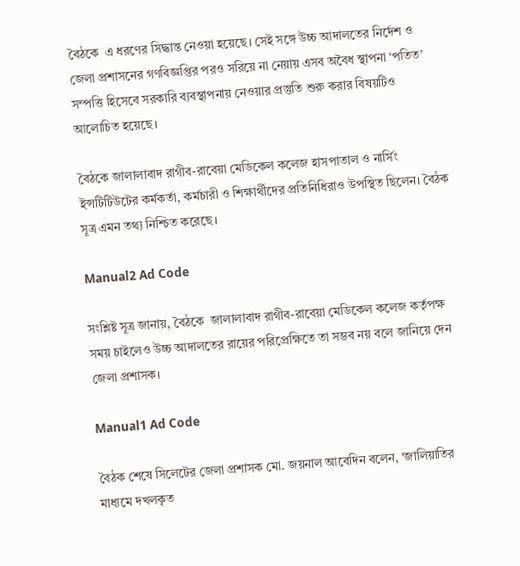বৈঠকে  এ ধরণের সিদ্ধান্ত নেওয়া হয়েছে। সেই সঙ্গে উচ্চ আদালতের নির্দেশ ও জেলা প্রশাসনের গণবিজ্ঞপ্তির পরও সরিয়ে না নেয়ায় এসব অবৈধ স্থাপনা ‘পতিত’ সম্পত্তি হিসেবে সরকারি ব্যবস্থাপনায় নেওয়ার প্রস্তুতি শুরু করার বিষয়টিও আলোচিত হয়েছে।

বৈঠকে জালালাবাদ রাগীব-রাবেয়া মেডিকেল কলেজ হাসপাতাল ও নার্সিং ইন্সটিটিউটের কর্মকর্তা, কর্মচারী ও শিক্ষার্থীদের প্রতিনিধিরাও উপস্থিত ছিলেন। বৈঠক সূত্র এমন তথ্য নিশ্চিত করেছে।

Manual2 Ad Code

সংশ্লিষ্ট সূত্র জানায়, বৈঠকে  জালালাবাদ রাগীব-রাবেয়া মেডিকেল কলেজ কর্তৃপক্ষ সময় চাইলেও উচ্চ আদালতের রায়ের পরিপ্রেক্ষিতে তা সম্ভব নয় বলে জানিয়ে দেন জেলা প্রশাসক।

Manual1 Ad Code

বৈঠক শেষে সিলেটের জেলা প্রশাসক মো. জয়নাল আবেদিন বলেন, ‘জালিয়াতির মাধ্যমে দখলকৃত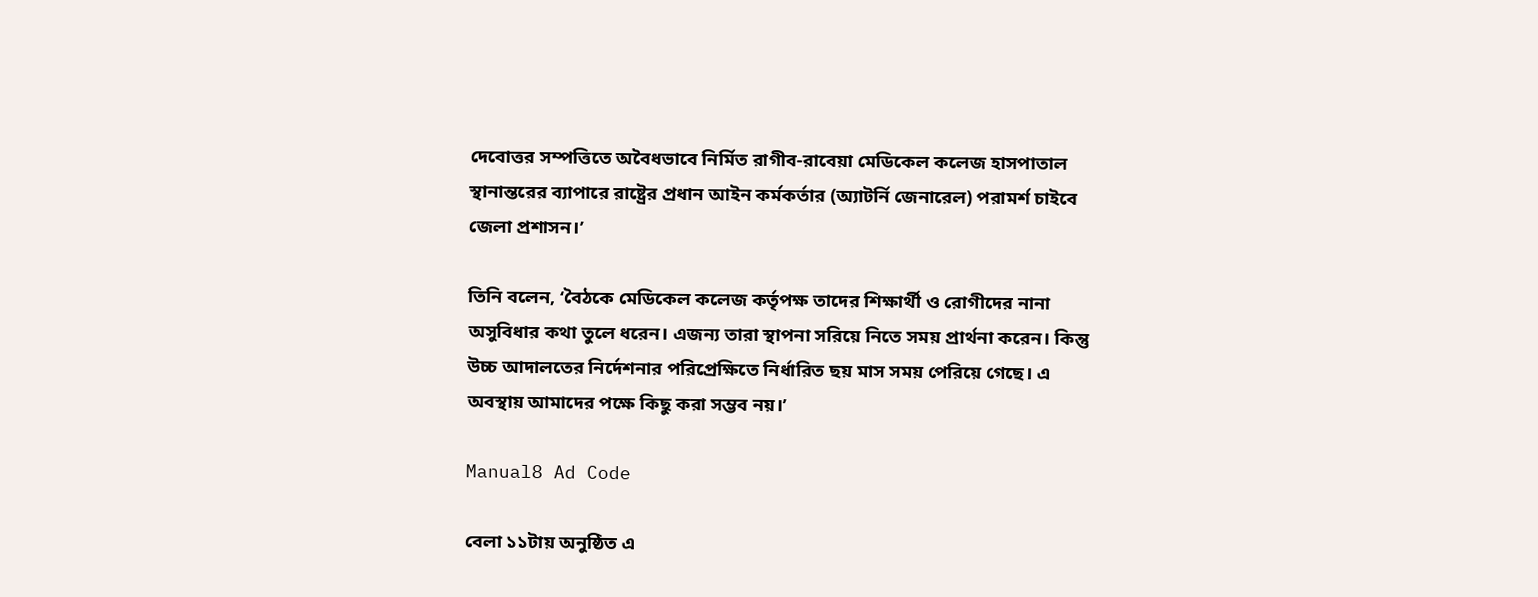দেবোত্তর সম্পত্তিতে অবৈধভাবে নির্মিত রাগীব-রাবেয়া মেডিকেল কলেজ হাসপাতাল স্থানান্তরের ব্যাপারে রাষ্ট্রের প্রধান আইন কর্মকর্তার (অ্যাটর্নি জেনারেল) পরামর্শ চাইবে জেলা প্রশাসন।’

তিনি বলেন, ‘বৈঠকে মেডিকেল কলেজ কর্তৃপক্ষ তাদের শিক্ষার্থী ও রোগীদের নানা অসুবিধার কথা তুলে ধরেন। এজন্য তারা স্থাপনা সরিয়ে নিতে সময় প্রার্থনা করেন। কিন্তু উচ্চ আদালতের নির্দেশনার পরিপ্রেক্ষিতে নির্ধারিত ছয় মাস সময় পেরিয়ে গেছে। এ অবস্থায় আমাদের পক্ষে কিছু করা সম্ভব নয়।’

Manual8 Ad Code

বেলা ১১টায় অনুষ্ঠিত এ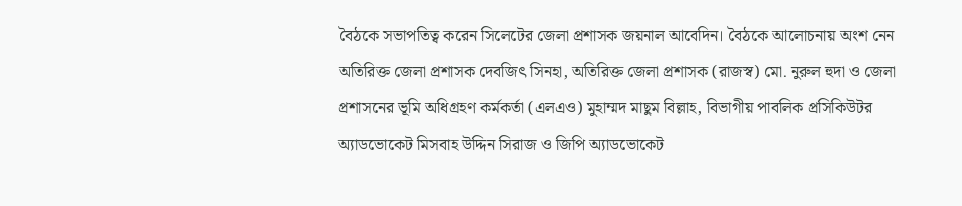বৈঠকে সভাপতিত্ব করেন সিলেটের জেলা প্রশাসক জয়নাল আবেদিন। বৈঠকে আলোচনায় অংশ নেন অতিরিক্ত জেলা প্রশাসক দেবজিৎ সিনহা, অতিরিক্ত জেলা প্রশাসক (রাজস্ব) মো. নুরুল হুদা ও জেলা প্রশাসনের ভূমি অধিগ্রহণ কর্মকর্তা (এলএও) মুহাম্মদ মাছুম বিল্লাহ, বিভাগীয় পাবলিক প্রসিকিউটর অ্যাডভোকেট মিসবাহ উদ্দিন সিরাজ ও জিপি অ্যাডভোকেট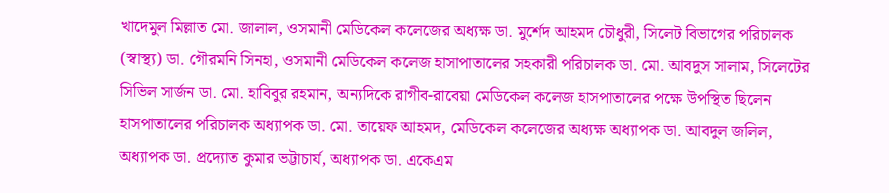খাদেমুল মিল্লাত মো. জালাল, ওসমানী মেডিকেল কলেজের অধ্যক্ষ ডা. মুর্শেদ আহমদ চৌধুরী, সিলেট বিভাগের পরিচালক (স্বাস্থ্য) ডা. গৌরমনি সিনহা, ওসমানী মেডিকেল কলেজ হাসাপাতালের সহকারী পরিচালক ডা. মো. আবদুস সালাম, সিলেটের সিভিল সার্জন ডা. মো. হাবিবুর রহমান, অন্যদিকে রাগীব-রাবেয়া মেডিকেল কলেজ হাসপাতালের পক্ষে উপস্থিত ছিলেন হাসপাতালের পরিচালক অধ্যাপক ডা. মো. তায়েফ আহমদ, মেডিকেল কলেজের অধ্যক্ষ অধ্যাপক ডা. আবদুল জলিল, অধ্যাপক ডা. প্রদ্যোত কুমার ভট্টাচার্য, অধ্যাপক ডা. একেএম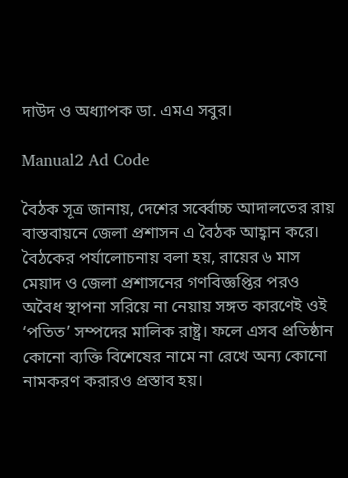দাউদ ও অধ্যাপক ডা. এমএ সবুর।

Manual2 Ad Code

বৈঠক সূত্র জানায়, দেশের সর্ব্বোচ্চ আদালতের রায় বাস্তবায়নে জেলা প্রশাসন এ বৈঠক আহ্বান করে। বৈঠকের পর্যালোচনায় বলা হয়, রায়ের ৬ মাস মেয়াদ ও জেলা প্রশাসনের গণবিজ্ঞপ্তির পরও অবৈধ স্থাপনা সরিয়ে না নেয়ায় সঙ্গত কারণেই ওই ‘পতিত’ সম্পদের মালিক রাষ্ট্র। ফলে এসব প্রতিষ্ঠান কোনো ব্যক্তি বিশেষের নামে না রেখে অন্য কোনো নামকরণ করারও প্রস্তাব হয়।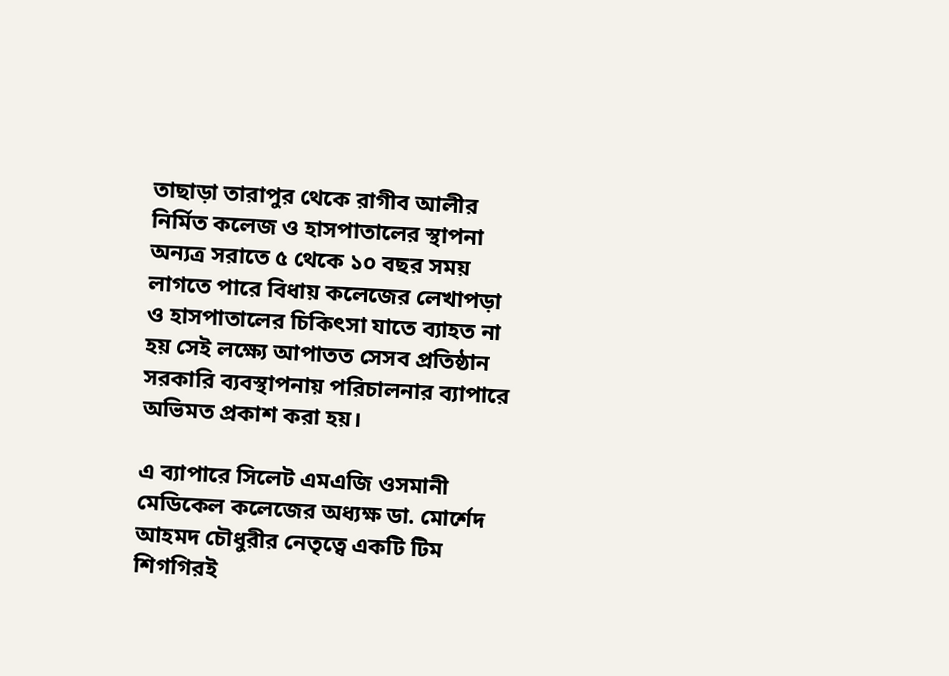তাছাড়া তারাপুর থেকে রাগীব আলীর নির্মিত কলেজ ও হাসপাতালের স্থাপনা অন্যত্র সরাতে ৫ থেকে ১০ বছর সময় লাগতে পারে বিধায় কলেজের লেখাপড়া ও হাসপাতালের চিকিৎসা যাতে ব্যাহত না হয় সেই লক্ষ্যে আপাতত সেসব প্রতিষ্ঠান সরকারি ব্যবস্থাপনায় পরিচালনার ব্যাপারে অভিমত প্রকাশ করা হয়।

এ ব্যাপারে সিলেট এমএজি ওসমানী মেডিকেল কলেজের অধ্যক্ষ ডা. মোর্শেদ আহমদ চৌধুরীর নেতৃত্বে একটি টিম শিগগিরই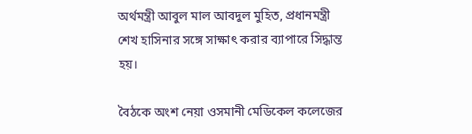অর্থমন্ত্রী আবুল মাল আবদুল মুহিত, প্রধানমন্ত্রী শেখ হাসিনার সঙ্গে সাক্ষাৎ করার ব্যাপারে সিদ্ধান্ত হয়।

বৈঠকে অংশ নেয়া ওসমানী মেডিকেল কলেজের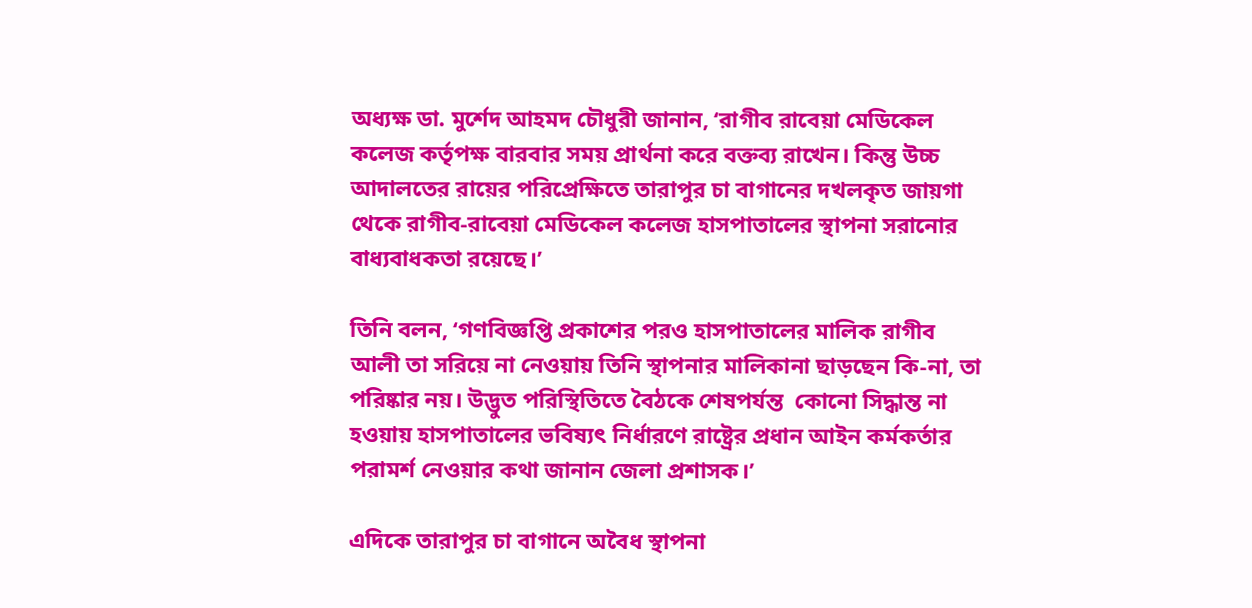অধ্যক্ষ ডা. মুর্শেদ আহমদ চৌধুরী জানান, ‘রাগীব রাবেয়া মেডিকেল কলেজ কর্তৃপক্ষ বারবার সময় প্রার্থনা করে বক্তব্য রাখেন। কিন্তু উচ্চ আদালতের রায়ের পরিপ্রেক্ষিতে তারাপুর চা বাগানের দখলকৃত জায়গা থেকে রাগীব-রাবেয়া মেডিকেল কলেজ হাসপাতালের স্থাপনা সরানোর বাধ্যবাধকতা রয়েছে।’

তিনি বলন, ‘গণবিজ্ঞপ্তি প্রকাশের পরও হাসপাতালের মালিক রাগীব আলী তা সরিয়ে না নেওয়ায় তিনি স্থাপনার মালিকানা ছাড়ছেন কি-না, তা পরিষ্কার নয়। উদ্ভুত পরিস্থিতিতে বৈঠকে শেষপর্যন্ত  কোনো সিদ্ধান্ত না হওয়ায় হাসপাতালের ভবিষ্যৎ নির্ধারণে রাষ্ট্রের প্রধান আইন কর্মকর্তার পরামর্শ নেওয়ার কথা জানান জেলা প্রশাসক।’

এদিকে তারাপুর চা বাগানে অবৈধ স্থাপনা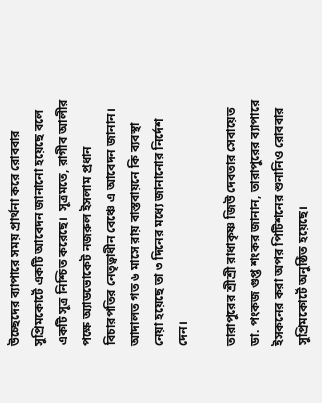উচ্ছেদের ব্যাপারে সময় প্রার্থনা করে রোববার সুপ্রিমকোর্টে একটি আবেদন জানানো হয়েছে বলে একটি সূত্র নিশ্চিত করেছে।  সূত্রমতে, রাগীব আলীর পক্ষে অ্যাডভোকেট নজরুল ইসলাম প্রধান বিচারপতির নেতৃত্বাধীন বেঞ্চে এ আবেদন জানান। আদালত গত ৬ মাসে রায় বাস্তবায়নে কি ব্যবস্থা নেয়া হয়েছে তা ৩ দিনের মধ্যে জানানোর নির্দেশ দেন।

তারাপুরের শ্রীশ্রী রাধাকৃষ্ণ জিউ দেবতার সেবায়েত ডা. পংকজ গুপ্ত শংকর জানান, তারাপুরের ব্যাপারে ইসকনের করা অপর পিটিশনের শুনানিও রোববার সুপ্রিমকোর্টে অনুষ্ঠিত হয়েছে।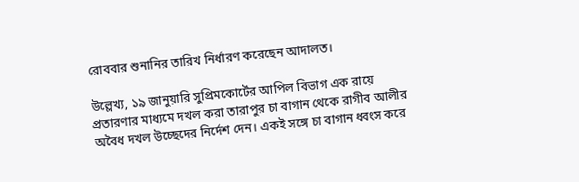রোববার শুনানির তারিখ নির্ধারণ করেছেন আদালত।

উল্লেখ্য, ১৯ জানুয়ারি সুপ্রিমকোর্টের আপিল বিভাগ এক রায়ে প্রতারণার মাধ্যমে দখল করা তারাপুর চা বাগান থেকে রাগীব আলীর অবৈধ দখল উচ্ছেদের নির্দেশ দেন। একই সঙ্গে চা বাগান ধ্বংস করে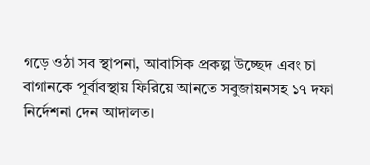গড়ে ওঠা সব স্থাপনা, আবাসিক প্রকল্প উচ্ছেদ এবং চা বাগানকে পূর্বাবস্থায় ফিরিয়ে আনতে সবুজায়নসহ ১৭ দফা নির্দেশনা দেন আদালত।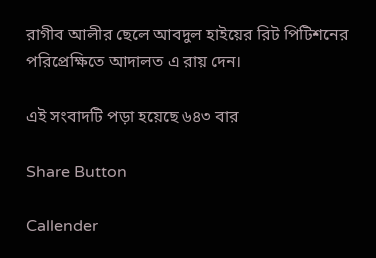রাগীব আলীর ছেলে আবদুল হাইয়ের রিট পিটিশনের পরিপ্রেক্ষিতে আদালত এ রায় দেন।

এই সংবাদটি পড়া হয়েছে ৬৪৩ বার

Share Button

Callender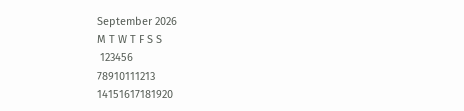September 2026
M T W T F S S
 123456
78910111213
14151617181920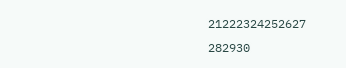21222324252627
282930